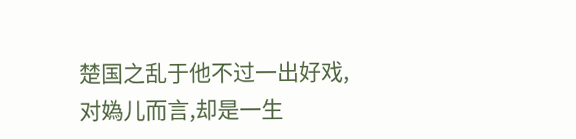楚国之乱于他不过一出好戏,对媯儿而言,却是一生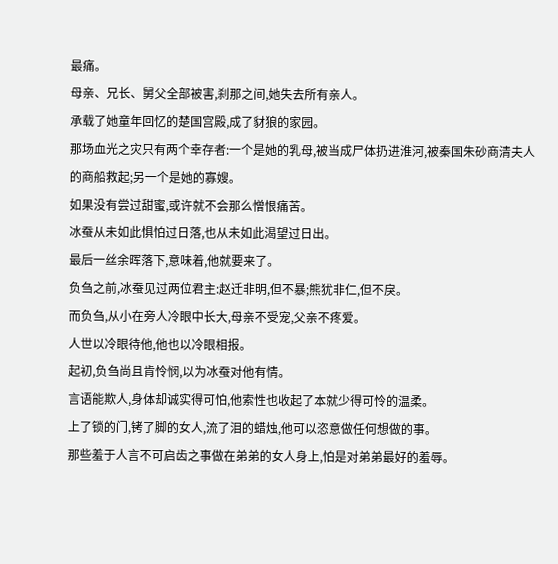最痛。
母亲、兄长、舅父全部被害,刹那之间,她失去所有亲人。
承载了她童年回忆的楚国宫殿,成了豺狼的家园。
那场血光之灾只有两个幸存者:一个是她的乳母,被当成尸体扔进淮河,被秦国朱砂商清夫人的商船救起;另一个是她的寡嫂。
如果没有尝过甜蜜,或许就不会那么憎恨痛苦。
冰蚕从未如此惧怕过日落,也从未如此渴望过日出。
最后一丝余晖落下,意味着,他就要来了。
负刍之前,冰蚕见过两位君主:赵迁非明,但不暴;熊犹非仁,但不戾。
而负刍,从小在旁人冷眼中长大,母亲不受宠,父亲不疼爱。
人世以冷眼待他,他也以冷眼相报。
起初,负刍尚且肯怜悯,以为冰蚕对他有情。
言语能欺人,身体却诚实得可怕,他索性也收起了本就少得可怜的温柔。
上了锁的门,铐了脚的女人,流了泪的蜡烛,他可以恣意做任何想做的事。
那些羞于人言不可启齿之事做在弟弟的女人身上,怕是对弟弟最好的羞辱。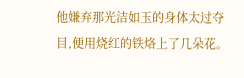他嫌弃那光洁如玉的身体太过夺目,便用烧红的铁烙上了几朵花。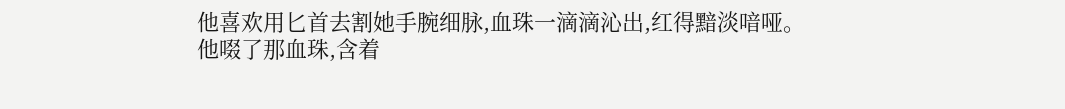他喜欢用匕首去割她手腕细脉,血珠一滴滴沁出,红得黯淡喑哑。
他啜了那血珠,含着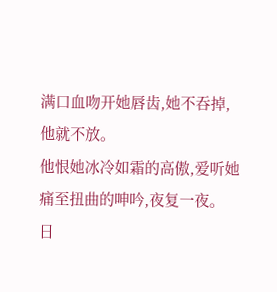满口血吻开她唇齿,她不吞掉,他就不放。
他恨她冰冷如霜的高傲,爱听她痛至扭曲的呻吟,夜复一夜。
日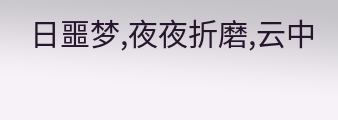日噩梦,夜夜折磨,云中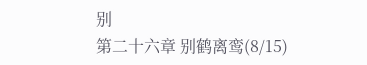别
第二十六章 别鹤离鸾(8/15)